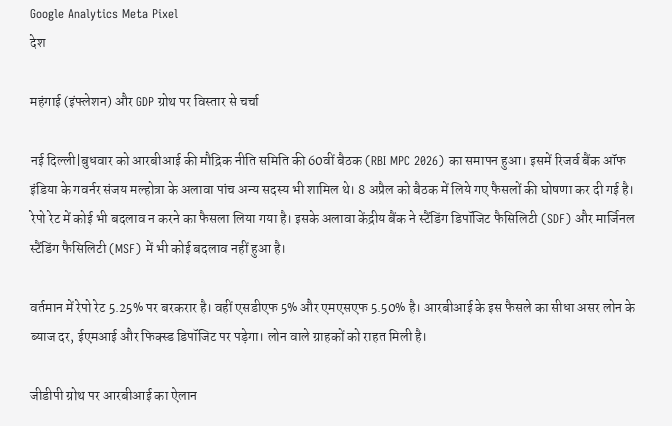Google Analytics Meta Pixel
देश

महंगाई (इंफ्लेशन) और GDP ग्रोथ पर विस्तार से चर्चा

नई दिल्ली|बुधवार को आरबीआई की मौद्रिक नीति समिति की 60वीं बैठक (RBI MPC 2026) का समापन हुआ। इसमें रिजर्व बैंक ऑफ इंडिया के गवर्नर संजय मल्होत्रा के अलावा पांच अन्य सदस्य भी शामिल थे। 8 अप्रैल को बैठक में लिये गए फैसलों की घोषणा कर दी गई है। रेपो रेट में कोई भी बदलाव न करने का फैसला लिया गया है। इसके अलावा केंद्रीय बैंक ने स्टैंडिंग डिपॉजिट फैसिलिटी (SDF) और मार्जिनल स्टैंडिंग फैसिलिटी (MSF) में भी कोई बदलाव नहीं हुआ है।

वर्तमान में रेपो रेट 5.25% पर बरकरार है। वहीं एसडीएफ 5% और एमएसएफ 5.50% है। आरबीआई के इस फैसले का सीधा असर लोन के ब्याज दर, ईएमआई और फिक्स्ड डिपॉजिट पर पड़ेगा। लोन वाले ग्राहकों को राहत मिली है।

जीडीपी ग्रोथ पर आरबीआई का ऐलान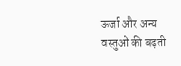ऊर्जा और अन्य वस्तुओं की बढ़ती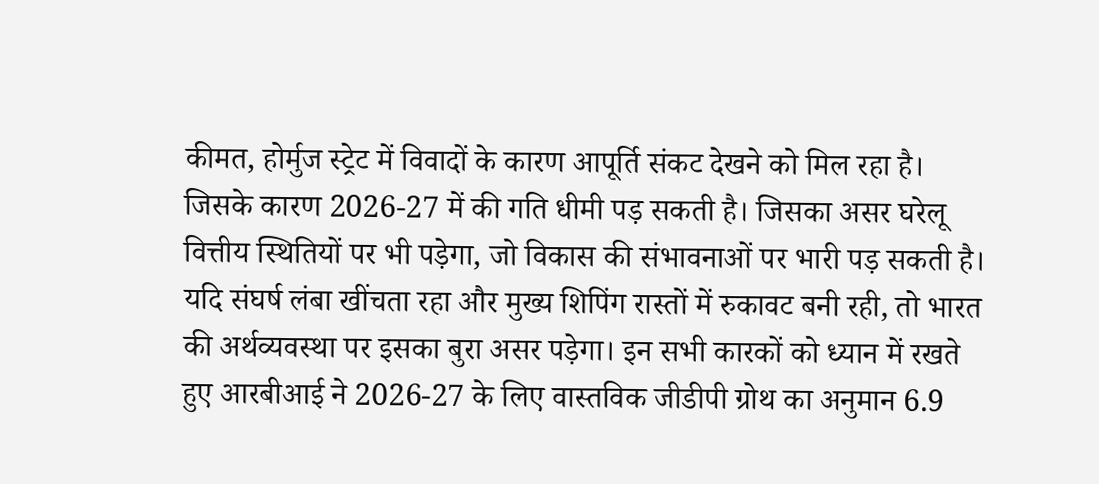कीमत, होर्मुज स्ट्रेट में विवादों के कारण आपूर्ति संकट देखने को मिल रहा है। जिसके कारण 2026-27 में की गति धीमी पड़ सकती है। जिसका असर घरेलू वित्तीय स्थितियों पर भी पड़ेगा, जो विकास की संभावनाओं पर भारी पड़ सकती है। यदि संघर्ष लंबा खींचता रहा और मुख्य शिपिंग रास्तों में रुकावट बनी रही, तो भारत की अर्थव्यवस्था पर इसका बुरा असर पड़ेगा। इन सभी कारकों को ध्यान में रखते हुए आरबीआई ने 2026-27 के लिए वास्तविक जीडीपी ग्रोथ का अनुमान 6.9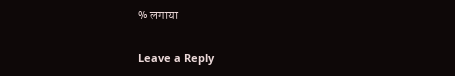% लगाया

Leave a Reply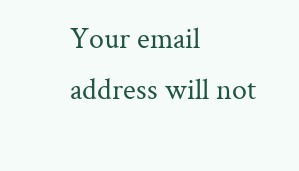Your email address will not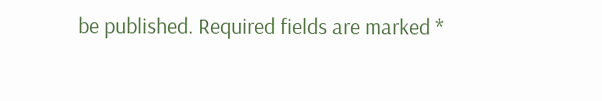be published. Required fields are marked *